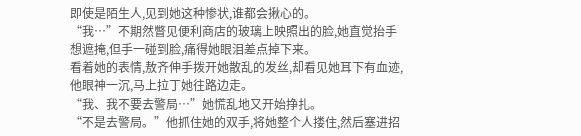即使是陌生人,见到她这种惨状,谁都会揪心的。
“我…”不期然瞥见便利商店的玻璃上映照出的脸,她直觉抬手想遮掩,但手一碰到脸,痛得她眼泪差点掉下来。
看着她的表情,敖齐伸手拨开她散乱的发丝,却看见她耳下有血迹,他眼神一沉,马上拉丁她往路边走。
“我、我不要去警局…”她慌乱地又开始挣扎。
“不是去警局。”他抓住她的双手,将她整个人搂住,然后塞进招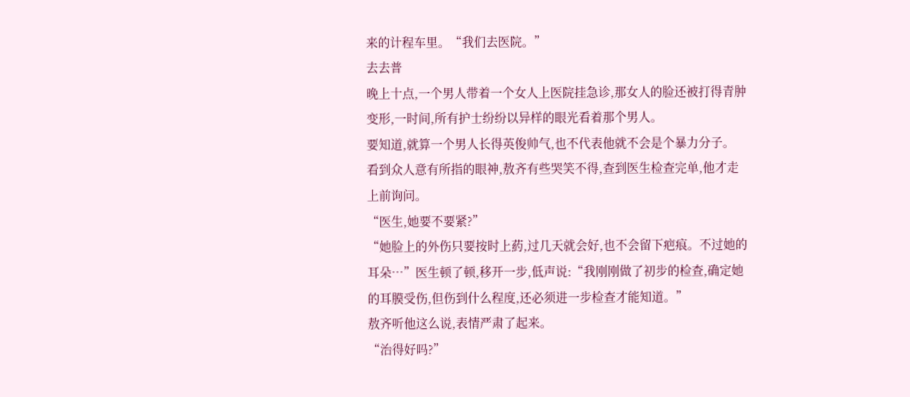来的计程车里。“我们去医院。”
去去普
晚上十点,一个男人带着一个女人上医院挂急诊,那女人的脸还被打得青肿变形,一时间,所有护士纷纷以异样的眼光看着那个男人。
要知道,就算一个男人长得英俊帅气,也不代表他就不会是个暴力分子。
看到众人意有所指的眼神,敖齐有些哭笑不得,查到医生检查完单,他才走上前询问。
“医生,她要不要紧?”
“她脸上的外伤只要按时上葯,过几天就会好,也不会留下疤痕。不过她的耳朵…”医生顿了顿,移开一步,低声说:“我刚刚做了初步的检查,确定她的耳膜受伤,但伤到什么程度,还必须进一步检查才能知道。”
敖齐听他这么说,表情严肃了起来。
“治得好吗?”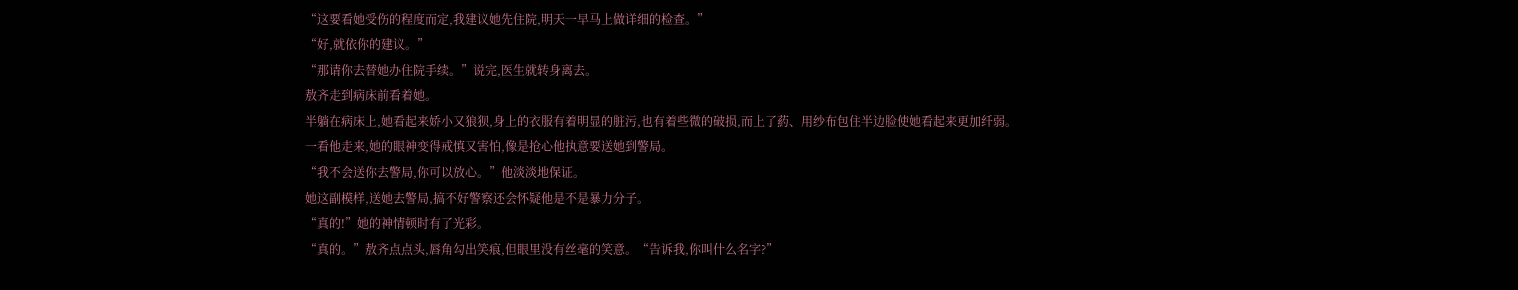“这要看她受伤的程度而定,我建议她先住院,明天一早马上做详细的检查。”
“好,就依你的建议。”
“那请你去替她办住院手续。”说完,医生就转身离去。
敖齐走到病床前看着她。
半躺在病床上,她看起来娇小又狼狈,身上的衣服有着明显的脏污,也有着些微的破损,而上了葯、用纱布包住半边脸使她看起来更加纤弱。
一看他走来,她的眼神变得戒慎又害怕,像是抢心他执意要送她到警局。
“我不会送你去警局,你可以放心。”他淡淡地保证。
她这副模样,送她去警局,搞不好警察还会怀疑他是不是暴力分子。
“真的!”她的神情顿时有了光彩。
“真的。”敖齐点点头,唇角勾出笑痕,但眼里没有丝毫的笑意。“告诉我,你叫什么名字?”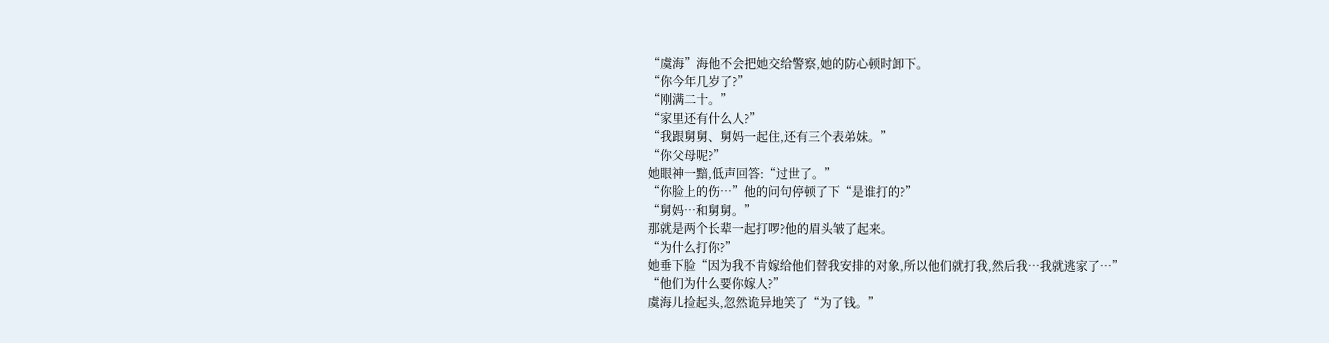“虞海”海他不会把她交给警察,她的防心顿时卸下。
“你今年几岁了?”
“刚满二十。”
“家里还有什么人?”
“我跟舅舅、舅妈一起住,还有三个表弟妹。”
“你父母呢?”
她眼神一黯,低声回答:“过世了。”
“你脸上的伤…”他的问句停顿了下“是谁打的?”
“舅妈…和舅舅。”
那就是两个长辈一起打啰?他的眉头皱了起来。
“为什么打你?”
她垂下脸“因为我不肯嫁给他们替我安排的对象,所以他们就打我,然后我…我就逃家了…”
“他们为什么要你嫁人?”
虞海儿捡起头,忽然诡异地笑了“为了钱。”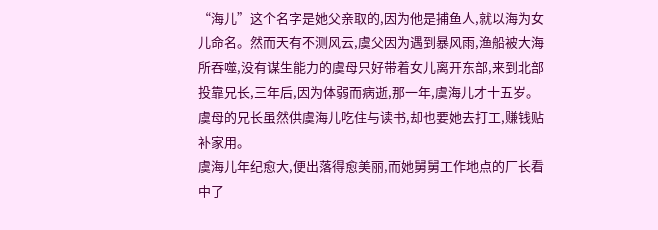“海儿”这个名字是她父亲取的,因为他是捕鱼人,就以海为女儿命名。然而天有不测风云,虞父因为遇到暴风雨,渔船被大海所吞噬,没有谋生能力的虞母只好带着女儿离开东部,来到北部投靠兄长,三年后,因为体弱而病逝,那一年,虞海儿才十五岁。
虞母的兄长虽然供虞海儿吃住与读书,却也要她去打工,赚钱贴补家用。
虞海儿年纪愈大,便出落得愈美丽,而她舅舅工作地点的厂长看中了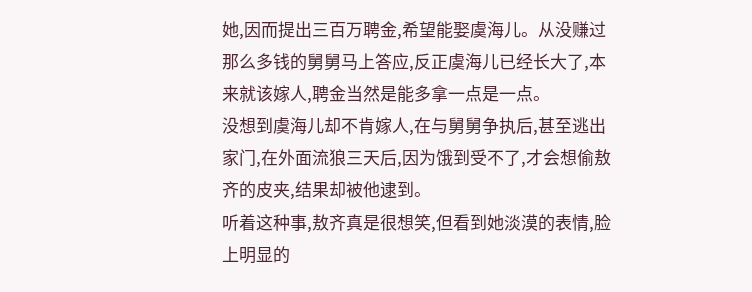她,因而提出三百万聘金,希望能娶虞海儿。从没赚过那么多钱的舅舅马上答应,反正虞海儿已经长大了,本来就该嫁人,聘金当然是能多拿一点是一点。
没想到虞海儿却不肯嫁人,在与舅舅争执后,甚至逃出家门,在外面流狼三天后,因为饿到受不了,才会想偷敖齐的皮夹,结果却被他逮到。
听着这种事,敖齐真是很想笑,但看到她淡漠的表情,脸上明显的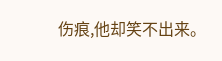伤痕,他却笑不出来。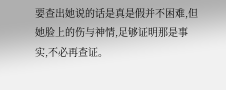要查出她说的话是真是假并不困难,但她脸上的伤与神情,足够证明那是事实,不必再查证。